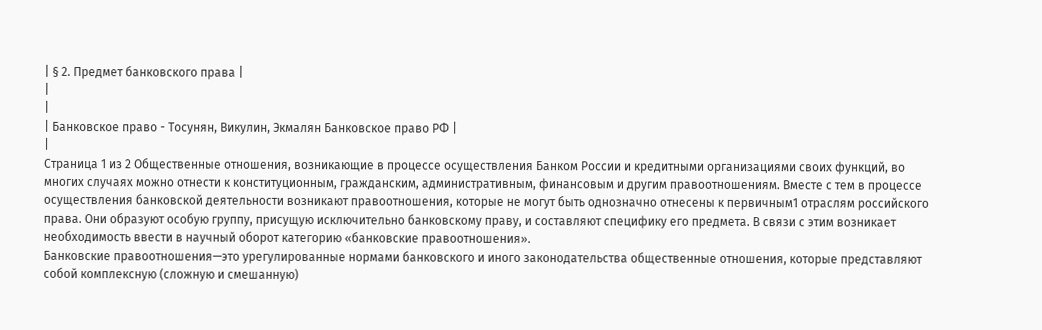| § 2. Предмет банковского права |
|
|
| Банковское право - Тосунян, Викулин, Экмалян Банковское право РФ |
|
Страница 1 из 2 Общественные отношения, возникающие в процессе осуществления Банком России и кредитными организациями своих функций, во многих случаях можно отнести к конституционным, гражданским, административным, финансовым и другим правоотношениям. Вместе с тем в процессе осуществления банковской деятельности возникают правоотношения, которые не могут быть однозначно отнесены к первичным1 отраслям российского права. Они образуют особую группу, присущую исключительно банковскому праву, и составляют специфику его предмета. В связи с этим возникает необходимость ввести в научный оборот категорию «банковские правоотношения».
Банковские правоотношения—это урегулированные нормами банковского и иного законодательства общественные отношения, которые представляют собой комплексную (сложную и смешанную)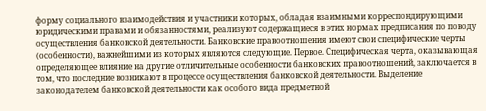форму социального взаимодействия и участники которых, обладая взаимными корреспондирующими юридическими правами и обязанностями, реализуют содержащиеся в этих нормах предписания по поводу осуществления банковской деятельности. Банковские правоотношения имеют свои специфические черты (особенности), важнейшими из которых являются следующие. Первое. Специфическая черта, оказывающая определяющее влияние на другие отличительные особенности банковских правоотношений, заключается в том, что последние возникают в процессе осуществления банковской деятельности. Выделение законодателем банковской деятельности как особого вида предметной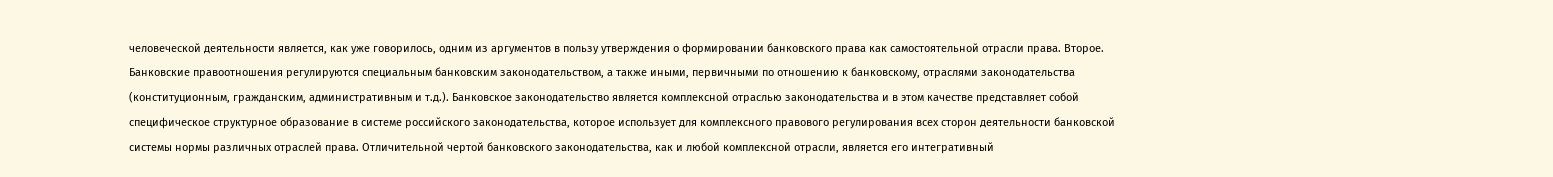человеческой деятельности является, как уже говорилось, одним из аргументов в пользу утверждения о формировании банковского права как самостоятельной отрасли права. Второе. Банковские правоотношения регулируются специальным банковским законодательством, а также иными, первичными по отношению к банковскому, отраслями законодательства (конституционным, гражданским, административным и т.д.). Банковское законодательство является комплексной отраслью законодательства и в этом качестве представляет собой специфическое структурное образование в системе российского законодательства, которое использует для комплексного правового регулирования всех сторон деятельности банковской системы нормы различных отраслей права. Отличительной чертой банковского законодательства, как и любой комплексной отрасли, является его интегративный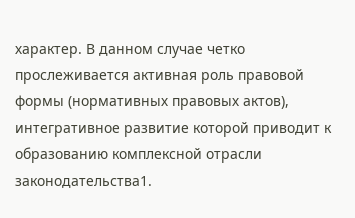характер. В данном случае четко прослеживается активная роль правовой формы (нормативных правовых актов), интегративное развитие которой приводит к образованию комплексной отрасли законодательства1.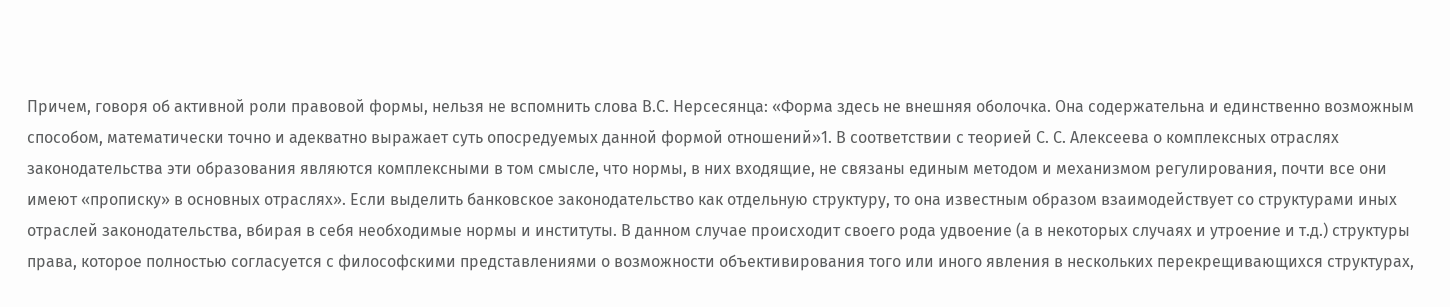Причем, говоря об активной роли правовой формы, нельзя не вспомнить слова В.С. Нерсесянца: «Форма здесь не внешняя оболочка. Она содержательна и единственно возможным способом, математически точно и адекватно выражает суть опосредуемых данной формой отношений»1. В соответствии с теорией С. С. Алексеева о комплексных отраслях законодательства эти образования являются комплексными в том смысле, что нормы, в них входящие, не связаны единым методом и механизмом регулирования, почти все они имеют «прописку» в основных отраслях». Если выделить банковское законодательство как отдельную структуру, то она известным образом взаимодействует со структурами иных отраслей законодательства, вбирая в себя необходимые нормы и институты. В данном случае происходит своего рода удвоение (а в некоторых случаях и утроение и т.д.) структуры права, которое полностью согласуется с философскими представлениями о возможности объективирования того или иного явления в нескольких перекрещивающихся структурах,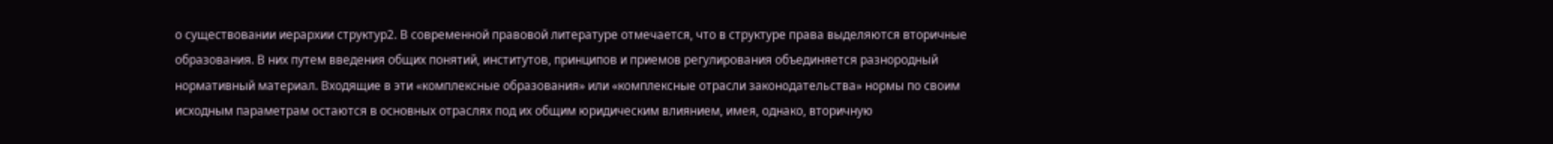о существовании иерархии структур2. В современной правовой литературе отмечается, что в структуре права выделяются вторичные образования. В них путем введения общих понятий, институтов, принципов и приемов регулирования объединяется разнородный нормативный материал. Входящие в эти «комплексные образования» или «комплексные отрасли законодательства» нормы по своим исходным параметрам остаются в основных отраслях под их общим юридическим влиянием, имея, однако, вторичную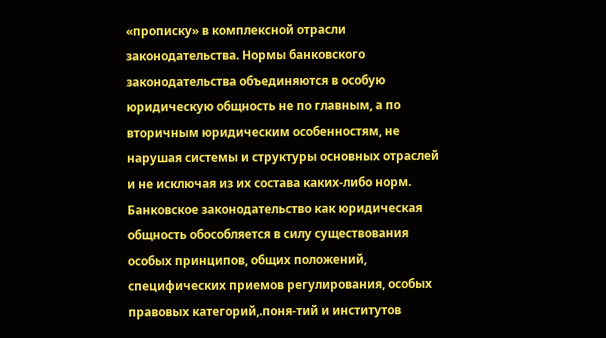«прописку» в комплексной отрасли законодательства. Нормы банковского законодательства объединяются в особую юридическую общность не по главным, а по вторичным юридическим особенностям, не нарушая системы и структуры основных отраслей и не исключая из их состава каких-либо норм. Банковское законодательство как юридическая общность обособляется в силу существования особых принципов, общих положений, специфических приемов регулирования, особых правовых категорий,.поня-тий и институтов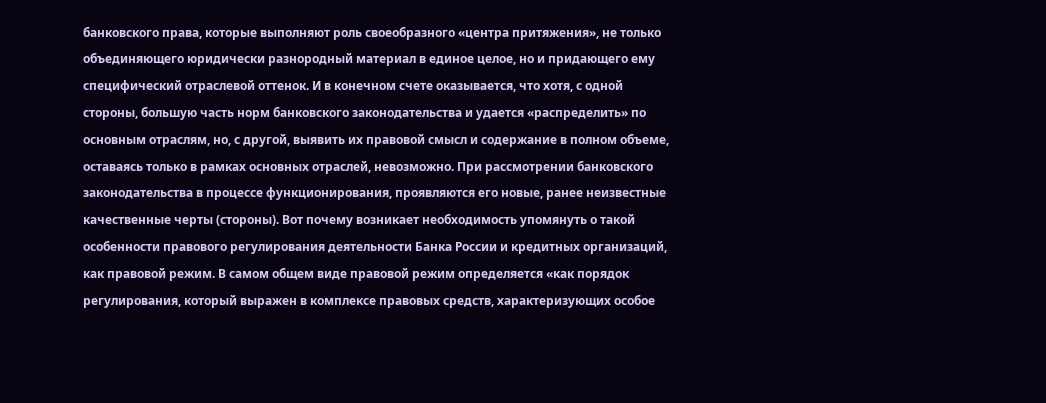банковского права, которые выполняют роль своеобразного «центра притяжения», не только объединяющего юридически разнородный материал в единое целое, но и придающего ему специфический отраслевой оттенок. И в конечном счете оказывается, что хотя, с одной стороны, большую часть норм банковского законодательства и удается «распределить» по основным отраслям, но, с другой, выявить их правовой смысл и содержание в полном объеме, оставаясь только в рамках основных отраслей, невозможно. При рассмотрении банковского законодательства в процессе функционирования, проявляются его новые, ранее неизвестные качественные черты (стороны). Вот почему возникает необходимость упомянуть о такой особенности правового регулирования деятельности Банка России и кредитных организаций, как правовой режим. В самом общем виде правовой режим определяется «как порядок регулирования, который выражен в комплексе правовых средств, характеризующих особое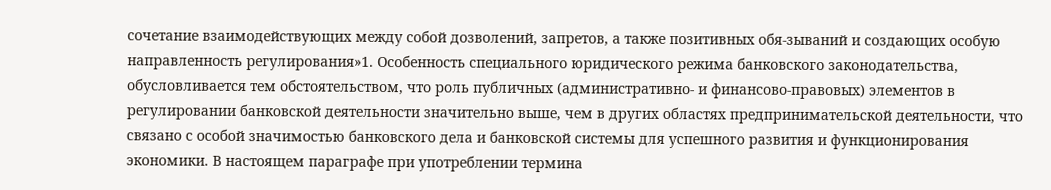сочетание взаимодействующих между собой дозволений, запретов, а также позитивных обя-зываний и создающих особую направленность регулирования»1. Особенность специального юридического режима банковского законодательства, обусловливается тем обстоятельством, что роль публичных (административно- и финансово-правовых) элементов в регулировании банковской деятельности значительно выше, чем в других областях предпринимательской деятельности, что связано с особой значимостью банковского дела и банковской системы для успешного развития и функционирования экономики. В настоящем параграфе при употреблении термина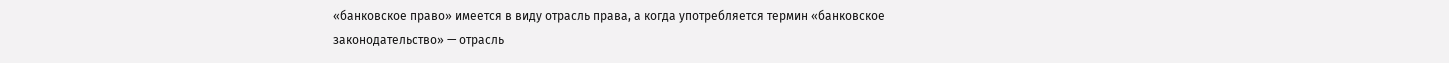«банковское право» имеется в виду отрасль права, а когда употребляется термин «банковское законодательство» — отрасль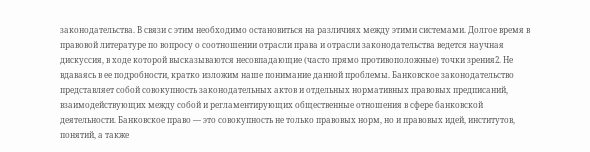законодательства. В связи с этим необходимо остановиться на различиях между этими системами. Долгое время в правовой литературе по вопросу о соотношении отрасли права и отрасли законодательства ведется научная дискуссия, в ходе которой высказываются несовпадающие (часто прямо противоположные) точки зрения2. Не вдаваясь в ее подробности, кратко изложим наше понимание данной проблемы. Банковское законодательство представляет собой совокупность законодательных актов и отдельных нормативных правовых предписаний, взаимодействующих между собой и регламентирующих общественные отношения в сфере банковской деятельности. Банковское право — это совокупность не только правовых норм, но и правовых идей, институтов, понятий, а также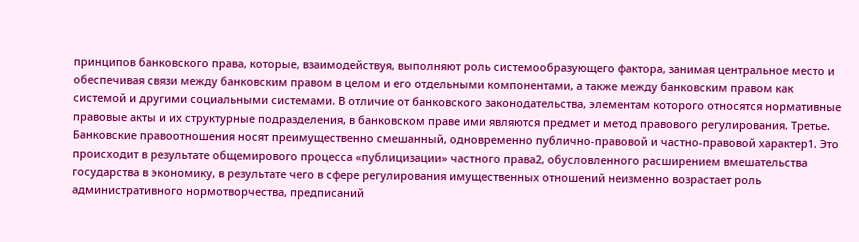принципов банковского права, которые, взаимодействуя, выполняют роль системообразующего фактора, занимая центральное место и обеспечивая связи между банковским правом в целом и его отдельными компонентами, а также между банковским правом как системой и другими социальными системами. В отличие от банковского законодательства, элементам которого относятся нормативные правовые акты и их структурные подразделения, в банковском праве ими являются предмет и метод правового регулирования. Третье. Банковские правоотношения носят преимущественно смешанный, одновременно публично-правовой и частно-правовой характер1. Это происходит в результате общемирового процесса «публицизации» частного права2, обусловленного расширением вмешательства государства в экономику, в результате чего в сфере регулирования имущественных отношений неизменно возрастает роль административного нормотворчества, предписаний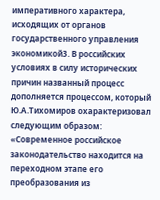императивного характера, исходящих от органов государственного управления экономикой3. В российских условиях в силу исторических причин названный процесс дополняется процессом, который Ю.А.Тихомиров охарактеризовал следующим образом: «Современное российское законодательство находится на переходном этапе его преобразования из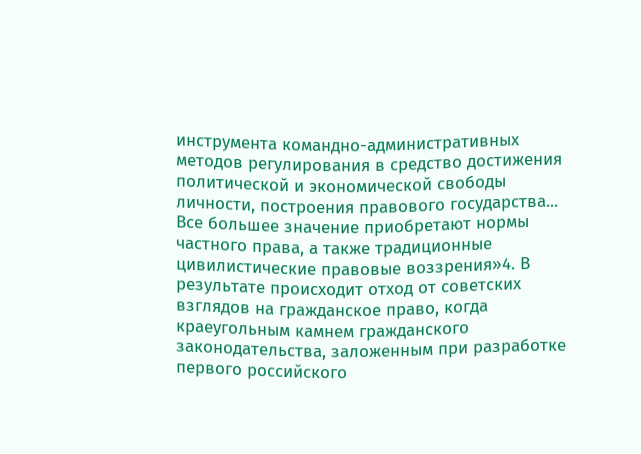инструмента командно-административных методов регулирования в средство достижения политической и экономической свободы личности, построения правового государства... Все большее значение приобретают нормы частного права, а также традиционные цивилистические правовые воззрения»4. В результате происходит отход от советских взглядов на гражданское право, когда краеугольным камнем гражданского законодательства, заложенным при разработке первого российского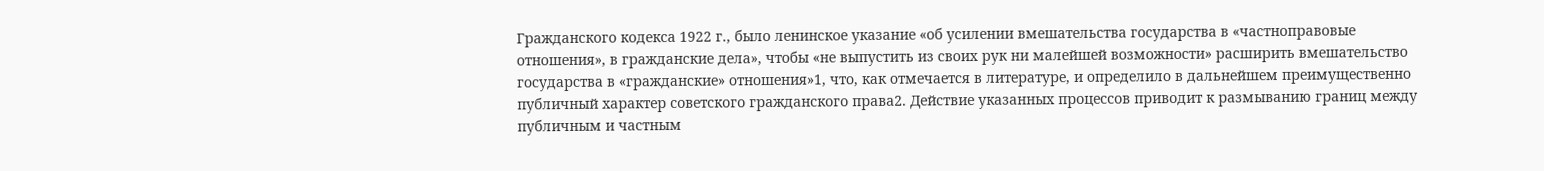Гражданского кодекса 1922 г., было ленинское указание «об усилении вмешательства государства в «частноправовые отношения», в гражданские дела», чтобы «не выпустить из своих рук ни малейшей возможности» расширить вмешательство государства в «гражданские» отношения»1, что, как отмечается в литературе, и определило в дальнейшем преимущественно публичный характер советского гражданского права2. Действие указанных процессов приводит к размыванию границ между публичным и частным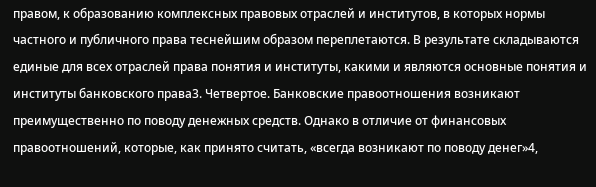правом, к образованию комплексных правовых отраслей и институтов, в которых нормы частного и публичного права теснейшим образом переплетаются. В результате складываются единые для всех отраслей права понятия и институты, какими и являются основные понятия и институты банковского права3. Четвертое. Банковские правоотношения возникают преимущественно по поводу денежных средств. Однако в отличие от финансовых правоотношений, которые, как принято считать, «всегда возникают по поводу денег»4,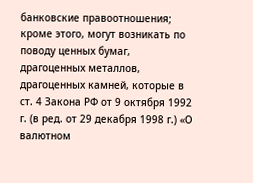банковские правоотношения; кроме этого, могут возникать по поводу ценных бумаг, драгоценных металлов, драгоценных камней, которые в ст. 4 Закона РФ от 9 октября 1992 г. (в ред. от 29 декабря 1998 г.) «О валютном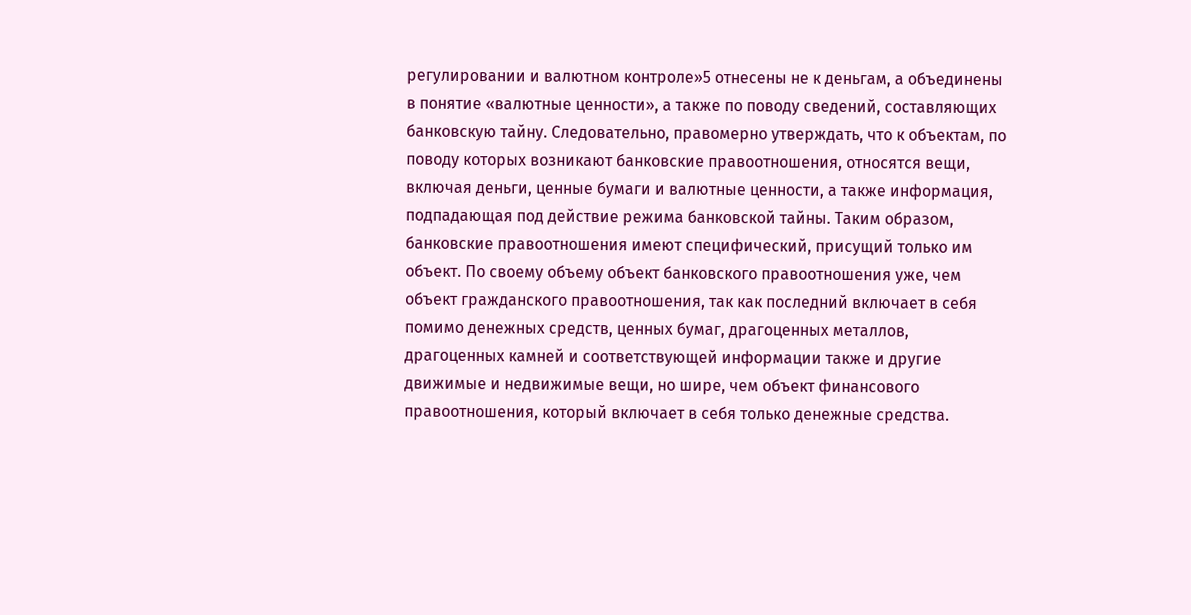регулировании и валютном контроле»5 отнесены не к деньгам, а объединены в понятие «валютные ценности», а также по поводу сведений, составляющих банковскую тайну. Следовательно, правомерно утверждать, что к объектам, по поводу которых возникают банковские правоотношения, относятся вещи, включая деньги, ценные бумаги и валютные ценности, а также информация, подпадающая под действие режима банковской тайны. Таким образом, банковские правоотношения имеют специфический, присущий только им объект. По своему объему объект банковского правоотношения уже, чем объект гражданского правоотношения, так как последний включает в себя помимо денежных средств, ценных бумаг, драгоценных металлов, драгоценных камней и соответствующей информации также и другие движимые и недвижимые вещи, но шире, чем объект финансового правоотношения, который включает в себя только денежные средства.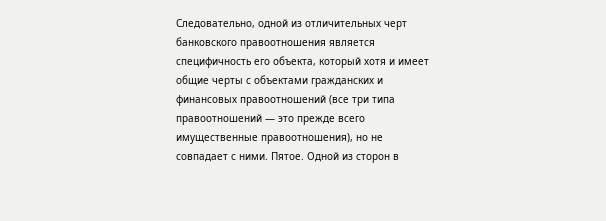Следовательно, одной из отличительных черт банковского правоотношения является специфичность его объекта, который хотя и имеет общие черты с объектами гражданских и финансовых правоотношений (все три типа правоотношений — это прежде всего имущественные правоотношения), но не совпадает с ними. Пятое. Одной из сторон в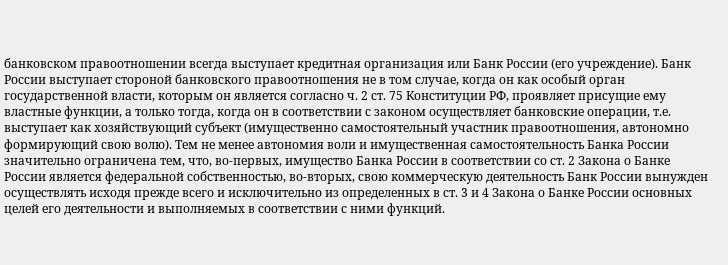банковском правоотношении всегда выступает кредитная организация или Банк России (его учреждение). Банк России выступает стороной банковского правоотношения не в том случае, когда он как особый орган государственной власти, которым он является согласно ч. 2 ст. 75 Конституции РФ, проявляет присущие ему властные функции, а только тогда, когда он в соответствии с законом осуществляет банковские операции, т.е. выступает как хозяйствующий субъект (имущественно самостоятельный участник правоотношения, автономно формирующий свою волю). Тем не менее автономия воли и имущественная самостоятельность Банка России значительно ограничена тем, что, во-первых, имущество Банка России в соответствии со ст. 2 Закона о Банке России является федеральной собственностью, во-вторых, свою коммерческую деятельность Банк России вынужден осуществлять исходя прежде всего и исключительно из определенных в ст. 3 и 4 Закона о Банке России основных целей его деятельности и выполняемых в соответствии с ними функций.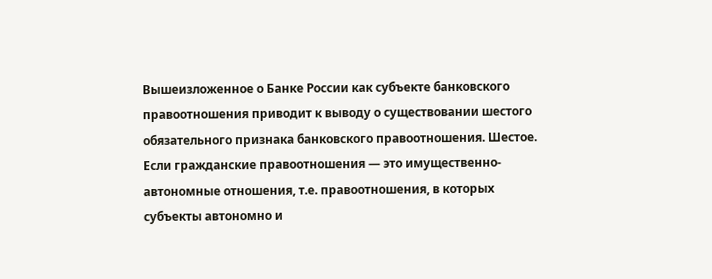Вышеизложенное о Банке России как субъекте банковского правоотношения приводит к выводу о существовании шестого обязательного признака банковского правоотношения. Шестое. Если гражданские правоотношения — это имущественно-автономные отношения, т.е. правоотношения, в которых субъекты автономно и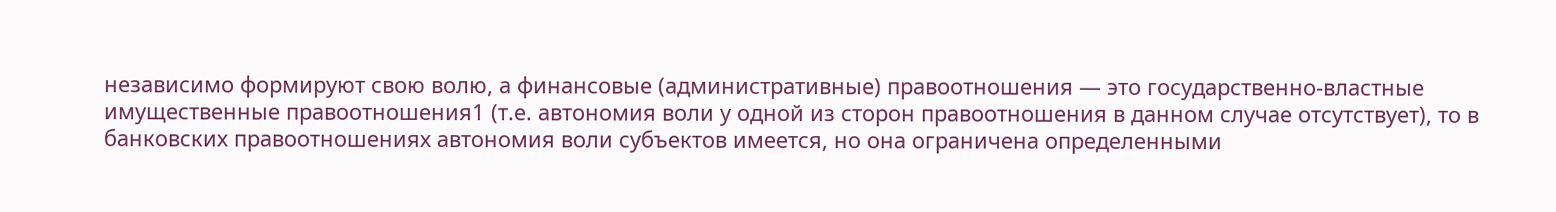независимо формируют свою волю, а финансовые (административные) правоотношения — это государственно-властные имущественные правоотношения1 (т.е. автономия воли у одной из сторон правоотношения в данном случае отсутствует), то в банковских правоотношениях автономия воли субъектов имеется, но она ограничена определенными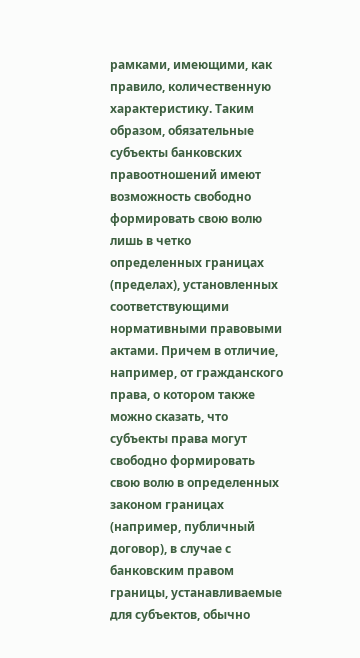рамками, имеющими, как правило, количественную характеристику. Таким образом, обязательные субъекты банковских правоотношений имеют возможность свободно формировать свою волю лишь в четко определенных границах (пределах), установленных соответствующими нормативными правовыми актами. Причем в отличие, например, от гражданского права, о котором также можно сказать, что субъекты права могут свободно формировать свою волю в определенных законом границах (например, публичный договор), в случае с банковским правом границы, устанавливаемые для субъектов, обычно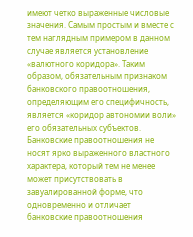имеют четко выраженные числовые значения. Самым простым и вместе с тем наглядным примером в данном случае является установление «валютного коридора». Таким образом, обязательным признаком банковского правоотношения, определяющим его специфичность, является «коридор автономии воли» его обязательных субъектов. Банковские правоотношения не носят ярко выраженного властного характера, который тем не менее может присутствовать в завуалированной форме, что одновременно и отличает банковские правоотношения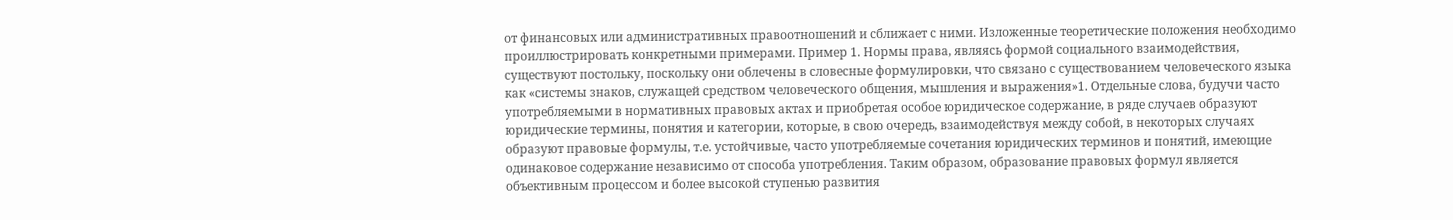от финансовых или административных правоотношений и сближает с ними. Изложенные теоретические положения необходимо проиллюстрировать конкретными примерами. Пример 1. Нормы права, являясь формой социального взаимодействия, существуют постольку, поскольку они облечены в словесные формулировки, что связано с существованием человеческого языка как «системы знаков, служащей средством человеческого общения, мышления и выражения»1. Отдельные слова, будучи часто употребляемыми в нормативных правовых актах и приобретая особое юридическое содержание, в ряде случаев образуют юридические термины, понятия и категории, которые, в свою очередь, взаимодействуя между собой, в некоторых случаях образуют правовые формулы, т.е. устойчивые, часто употребляемые сочетания юридических терминов и понятий, имеющие одинаковое содержание независимо от способа употребления. Таким образом, образование правовых формул является объективным процессом и более высокой ступенью развития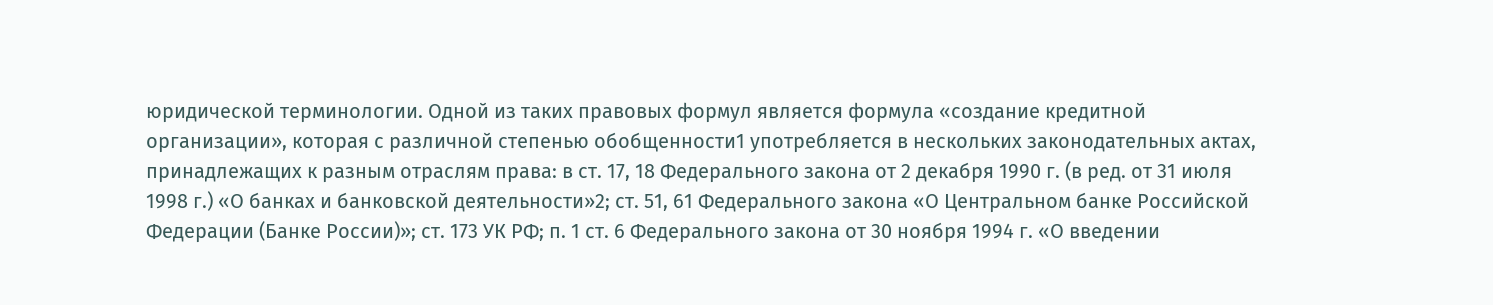юридической терминологии. Одной из таких правовых формул является формула «создание кредитной организации», которая с различной степенью обобщенности1 употребляется в нескольких законодательных актах, принадлежащих к разным отраслям права: в ст. 17, 18 Федерального закона от 2 декабря 1990 г. (в ред. от 31 июля 1998 г.) «О банках и банковской деятельности»2; ст. 51, 61 Федерального закона «О Центральном банке Российской Федерации (Банке России)»; ст. 173 УК РФ; п. 1 ст. 6 Федерального закона от 30 ноября 1994 г. «О введении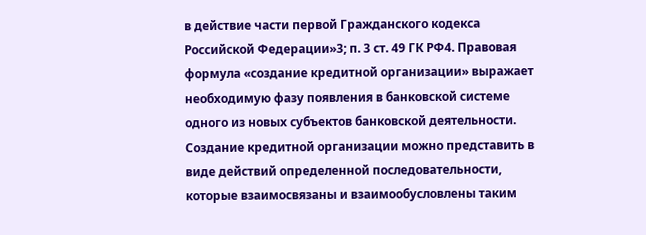в действие части первой Гражданского кодекса Российской Федерации»3; п. 3 ст. 49 ГК РФ4. Правовая формула «создание кредитной организации» выражает необходимую фазу появления в банковской системе одного из новых субъектов банковской деятельности. Создание кредитной организации можно представить в виде действий определенной последовательности, которые взаимосвязаны и взаимообусловлены таким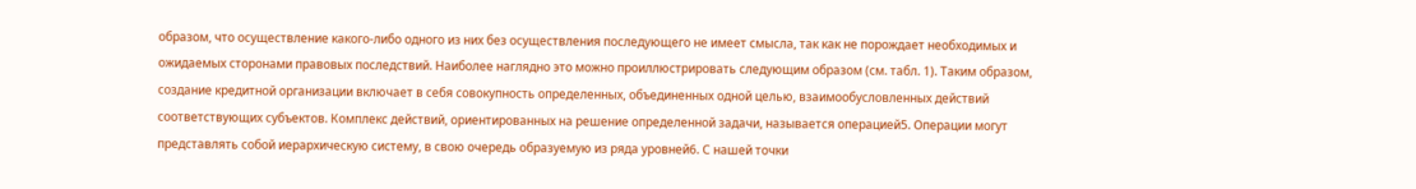образом, что осуществление какого-либо одного из них без осуществления последующего не имеет смысла, так как не порождает необходимых и ожидаемых сторонами правовых последствий. Наиболее наглядно это можно проиллюстрировать следующим образом (см. табл. 1). Таким образом, создание кредитной организации включает в себя совокупность определенных, объединенных одной целью, взаимообусловленных действий соответствующих субъектов. Комплекс действий, ориентированных на решение определенной задачи, называется операцией5. Операции могут представлять собой иерархическую систему, в свою очередь образуемую из ряда уровней6. С нашей точки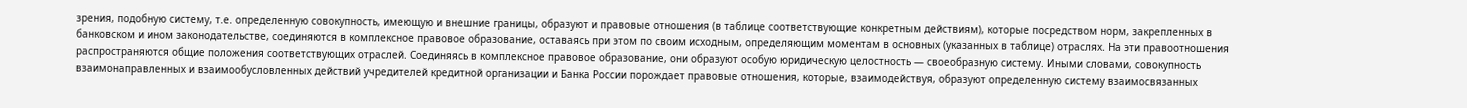зрения, подобную систему, т.е. определенную совокупность, имеющую и внешние границы, образуют и правовые отношения (в таблице соответствующие конкретным действиям), которые посредством норм, закрепленных в банковском и ином законодательстве, соединяются в комплексное правовое образование, оставаясь при этом по своим исходным, определяющим моментам в основных (указанных в таблице) отраслях. На эти правоотношения распространяются общие положения соответствующих отраслей. Соединяясь в комплексное правовое образование, они образуют особую юридическую целостность — своеобразную систему. Иными словами, совокупность взаимонаправленных и взаимообусловленных действий учредителей кредитной организации и Банка России порождает правовые отношения, которые, взаимодействуя, образуют определенную систему взаимосвязанных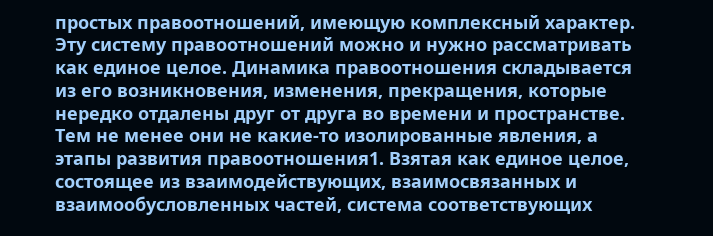простых правоотношений, имеющую комплексный характер. Эту систему правоотношений можно и нужно рассматривать как единое целое. Динамика правоотношения складывается из его возникновения, изменения, прекращения, которые нередко отдалены друг от друга во времени и пространстве. Тем не менее они не какие-то изолированные явления, а этапы развития правоотношения1. Взятая как единое целое, состоящее из взаимодействующих, взаимосвязанных и взаимообусловленных частей, система соответствующих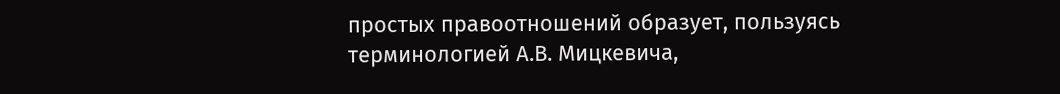простых правоотношений образует, пользуясь терминологией А.В. Мицкевича,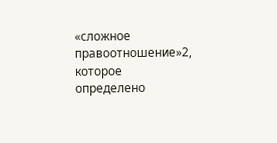«сложное правоотношение»2, которое определено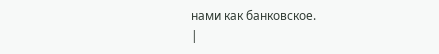нами как банковское.
|